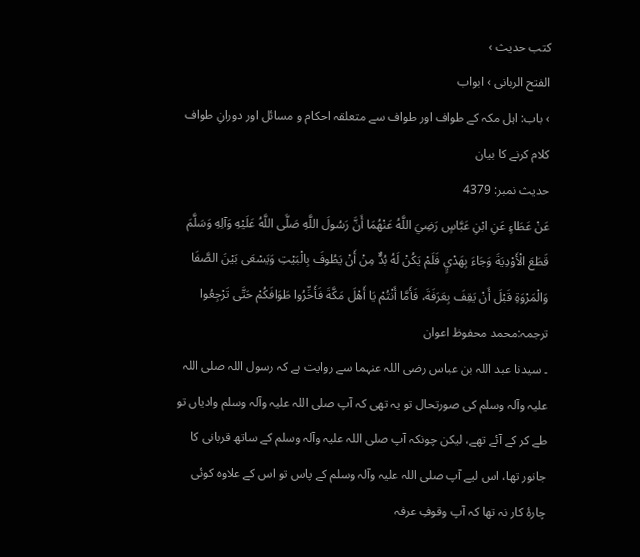کتب حدیث ›
الفتح الربانی › ابواب
› باب: اہل مکہ کے طواف اور طواف سے متعلقہ احکام و مسائل اور دورانِ طواف کلام کرنے کا بیان
حدیث نمبر: 4379
عَنْ عَطَاءٍ عَنِ ابْنِ عَبَّاسٍ رَضِيَ اللَّهُ عَنْهُمَا أَنَّ رَسُولَ اللَّهِ صَلَّى اللَّهُ عَلَيْهِ وَآلِهِ وَسَلَّمَ قَطَعَ الْأَوْدِيَةَ وَجَاءَ بِهَدْيٍ فَلَمْ يَكُنْ لَهُ بُدٌّ مِنْ أَنْ يَطُوفَ بِالْبَيْتِ وَيَسْعَى بَيْنَ الصَّفَا وَالْمَرْوَةِ قَبْلَ أَنْ يَقِفَ بِعَرَفَةَ، فَأَمَّا أَنْتُمْ يَا أَهْلَ مَكَّةَ فَأَخِّرُوا طَوَافَكُمْ حَتَّى تَرْجِعُوا
ترجمہ:محمد محفوظ اعوان
۔ سیدنا عبد اللہ بن عباس رضی اللہ عنہما سے روایت ہے کہ رسول اللہ صلی اللہ علیہ وآلہ وسلم کی صورتحال تو یہ تھی کہ آپ صلی اللہ علیہ وآلہ وسلم وادیاں تو طے کر کے آئے تھے، لیکن چونکہ آپ صلی اللہ علیہ وآلہ وسلم کے ساتھ قربانی کا جانور تھا، اس لیے آپ صلی اللہ علیہ وآلہ وسلم کے پاس تو اس کے علاوہ کوئی چارۂ کار نہ تھا کہ آپ وقوفِ عرفہ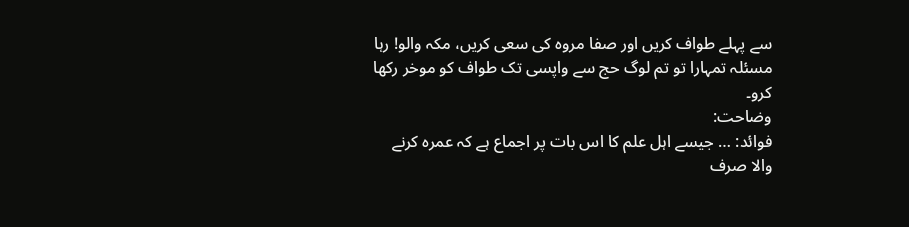سے پہلے طواف کریں اور صفا مروہ کی سعی کریں، مکہ والو! رہا مسئلہ تمہارا تو تم لوگ حج سے واپسی تک طواف کو موخر رکھا کرو۔
وضاحت:
فوائد: … جیسے اہل علم کا اس بات پر اجماع ہے کہ عمرہ کرنے والا صرف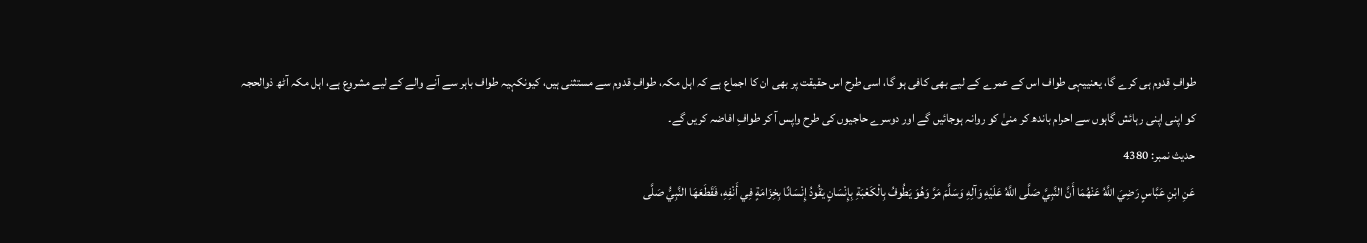طوافِ قدوم ہی کرے گا، یعنییہی طواف اس کے عمرے کے لیے بھی کافی ہو گا، اسی طرح اس حقیقت پر بھی ان کا اجماع ہے کہ اہل مکہ، طوافِ قدوم سے مستثنی ہیں، کیونکہیہ طواف باہر سے آنے والے کے لیے مشروع ہے، اہل مکہ آٹھ ذوالحجہ کو اپنی اپنی رہائش گاہوں سے احرام باندھ کر منیٰ کو روانہ ہوجائیں گے اور دوسرے حاجیوں کی طرح واپس آ کر طوافِ افاضہ کریں گے۔
حدیث نمبر: 4380
عَنِ ابْنِ عَبَّاسٍ رَضِيَ اللَّهُ عَنْهُمَا أَنَّ النَّبِيَّ صَلَّى اللَّهُ عَلَيْهِ وَآلِهِ وَسَلَّمَ مَرَّ وَهُوَ يَطُوفُ بِالْكَعْبَةِ بِإِنْسَانٍ يَقُودُ إِنْسَانًا بِخِزَامَةٍ فِي أَنْفِهِ، فَقَطَعَهَا النَّبِيُّ صَلَّى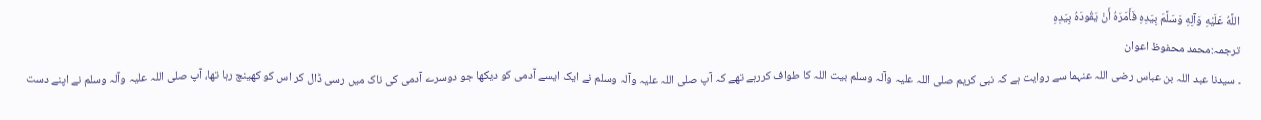اللَّهُ عَلَيْهِ وَآلِهِ وَسَلَّمَ بِيَدِهِ فَأَمَرَهُ أَنْ يَقُودَهُ بِيَدِهِ
ترجمہ:محمد محفوظ اعوان
۔ سیدنا عبد اللہ بن عباس رضی اللہ عنہما سے روایت ہے کہ نبی کریم صلی اللہ علیہ وآلہ وسلم بیت اللہ کا طواف کررہے تھے کہ آپ صلی اللہ علیہ وآلہ وسلم نے ایک ایسے آدمی کو دیکھا جو دوسرے آدمی کی ناک میں رسی ڈال کر اس کو کھینچ رہا تھا، آپ صلی اللہ علیہ وآلہ وسلم نے اپنے دست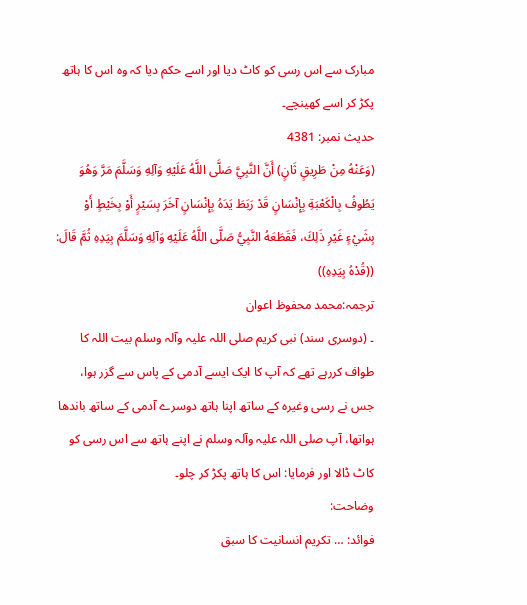مبارک سے اس رسی کو کاٹ دیا اور اسے حکم دیا کہ وہ اس کا ہاتھ پکڑ کر اسے کھینچے۔
حدیث نمبر: 4381
(وَعَنْهُ مِنْ طَرِيقٍ ثَانٍ) أَنَّ النَّبِيَّ صَلَّى اللَّهُ عَلَيْهِ وَآلِهِ وَسَلَّمَ مَرَّ وَهُوَ يَطُوفُ بِالْكَعْبَةِ بِإِنْسَانٍ قَدْ رَبَطَ يَدَهُ بِإِنْسَانٍ آخَرَ بِسَيْرٍ أَوْ بِخَيْطٍ أَوْ بِشَيْءٍ غَيْرِ ذَلِكَ، فَقَطَعَهُ النَّبِيُّ صَلَّى اللَّهُ عَلَيْهِ وَآلِهِ وَسَلَّمَ بِيَدِهِ ثُمَّ قَالَ: ((قُدْهُ بِيَدِهِ))
ترجمہ:محمد محفوظ اعوان
۔ (دوسری سند) نبی کریم صلی اللہ علیہ وآلہ وسلم بیت اللہ کا طواف کررہے تھے کہ آپ کا ایک ایسے آدمی کے پاس سے گزر ہوا، جس نے رسی وغیرہ کے ساتھ اپنا ہاتھ دوسرے آدمی کے ساتھ باندھا ہواتھا، آپ صلی اللہ علیہ وآلہ وسلم نے اپنے ہاتھ سے اس رسی کو کاٹ ڈالا اور فرمایا: اس کا ہاتھ پکڑ کر چلو۔
وضاحت:
فوائد: … تکریم انسانیت کا سبق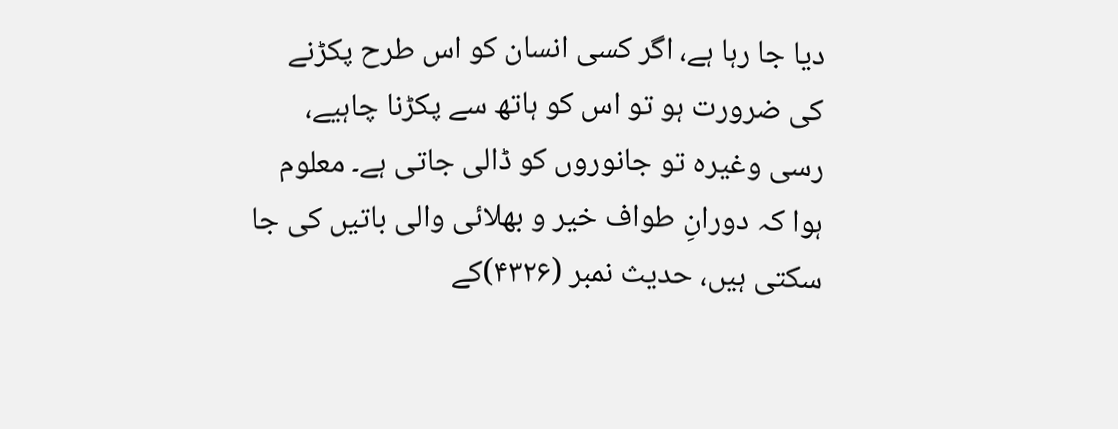دیا جا رہا ہے، اگر کسی انسان کو اس طرح پکڑنے کی ضرورت ہو تو اس کو ہاتھ سے پکڑنا چاہیے، رسی وغیرہ تو جانوروں کو ڈالی جاتی ہے۔ معلوم ہوا کہ دورانِ طواف خیر و بھلائی والی باتیں کی جا سکتی ہیں، حدیث نمبر (۴۳۲۶)کے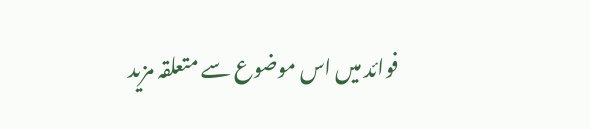فوائد میں اس موضوع سے متعلقہ مزید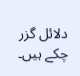دلائل گزر چکے ہیں۔